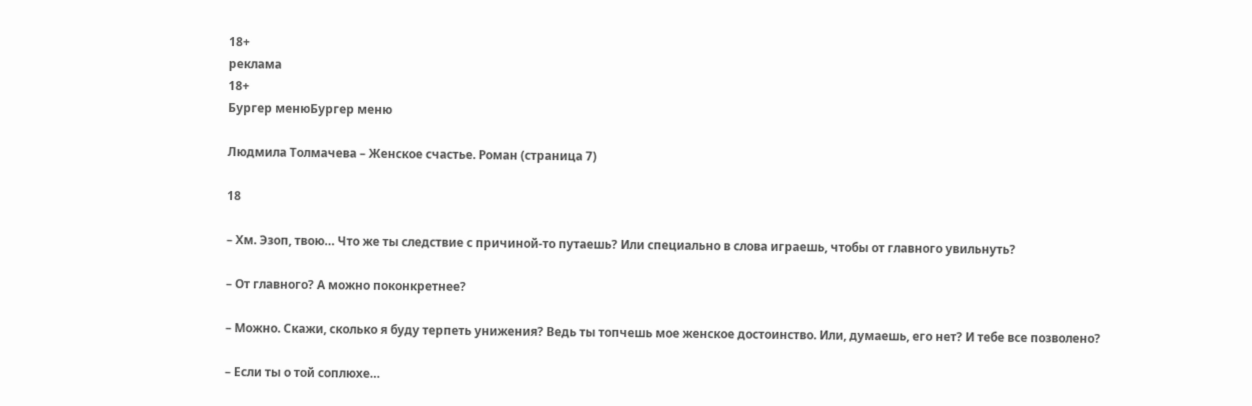18+
реклама
18+
Бургер менюБургер меню

Людмила Толмачева – Женское счастье. Роман (страница 7)

18

– Хм. Эзоп, твою… Что же ты следствие с причиной-то путаешь? Или специально в слова играешь, чтобы от главного увильнуть?

– От главного? А можно поконкретнее?

– Можно. Скажи, сколько я буду терпеть унижения? Ведь ты топчешь мое женское достоинство. Или, думаешь, его нет? И тебе все позволено?

– Если ты о той соплюхе…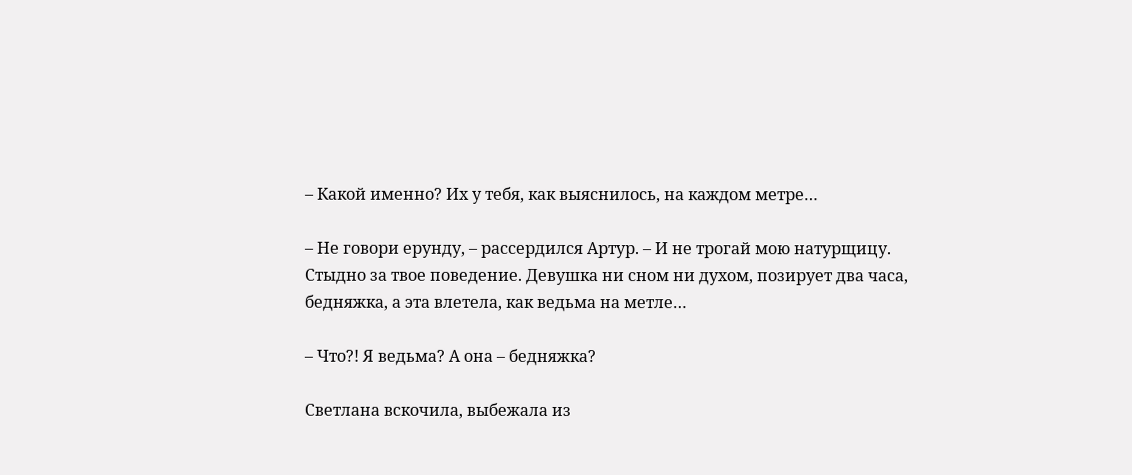– Какой именно? Их у тебя, как выяснилось, на каждом метре…

– Не говори ерунду, – рассердился Артур. – И не трогай мою натурщицу. Стыдно за твое поведение. Девушка ни сном ни духом, позирует два часа, бедняжка, а эта влетела, как ведьма на метле…

– Что?! Я ведьма? А она – бедняжка?

Светлана вскочила, выбежала из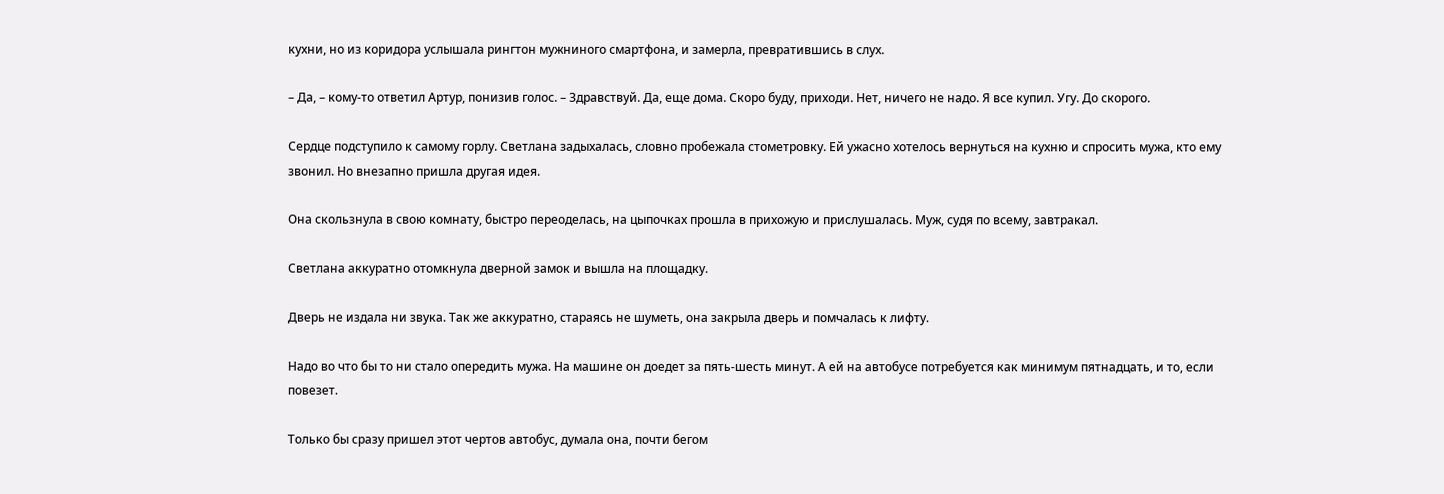кухни, но из коридора услышала рингтон мужниного смартфона, и замерла, превратившись в слух.

– Да, – кому-то ответил Артур, понизив голос. – Здравствуй. Да, еще дома. Скоро буду, приходи. Нет, ничего не надо. Я все купил. Угу. До скорого.

Сердце подступило к самому горлу. Светлана задыхалась, словно пробежала стометровку. Ей ужасно хотелось вернуться на кухню и спросить мужа, кто ему звонил. Но внезапно пришла другая идея.

Она скользнула в свою комнату, быстро переоделась, на цыпочках прошла в прихожую и прислушалась. Муж, судя по всему, завтракал.

Светлана аккуратно отомкнула дверной замок и вышла на площадку.

Дверь не издала ни звука. Так же аккуратно, стараясь не шуметь, она закрыла дверь и помчалась к лифту.

Надо во что бы то ни стало опередить мужа. На машине он доедет за пять-шесть минут. А ей на автобусе потребуется как минимум пятнадцать, и то, если повезет.

Только бы сразу пришел этот чертов автобус, думала она, почти бегом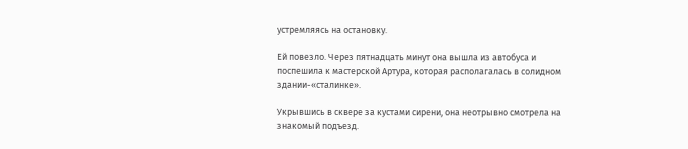устремляясь на остановку.

Ей повезло. Через пятнадцать минут она вышла из автобуса и поспешила к мастерской Артура, которая располагалась в солидном здании-«сталинке».

Укрывшись в сквере за кустами сирени, она неотрывно смотрела на знакомый подъезд.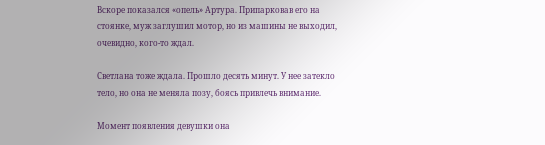Вскоре показался «опель» Артура. Припарковав его на стоянке, муж заглушил мотор, но из машины не выходил, очевидно, кого-то ждал.

Светлана тоже ждала. Прошло десять минут. У нее затекло тело, но она не меняла позу, боясь привлечь внимание.

Момент появления девушки она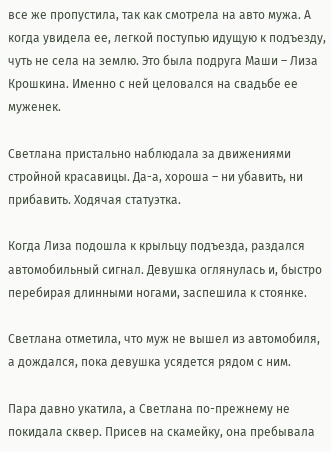все же пропустила, так как смотрела на авто мужа. А когда увидела ее, легкой поступью идущую к подъезду, чуть не села на землю. Это была подруга Маши – Лиза Крошкина. Именно с ней целовался на свадьбе ее муженек.

Светлана пристально наблюдала за движениями стройной красавицы. Да-а, хороша – ни убавить, ни прибавить. Ходячая статуэтка.

Когда Лиза подошла к крыльцу подъезда, раздался автомобильный сигнал. Девушка оглянулась и, быстро перебирая длинными ногами, заспешила к стоянке.

Светлана отметила, что муж не вышел из автомобиля, а дождался, пока девушка усядется рядом с ним.

Пара давно укатила, а Светлана по-прежнему не покидала сквер. Присев на скамейку, она пребывала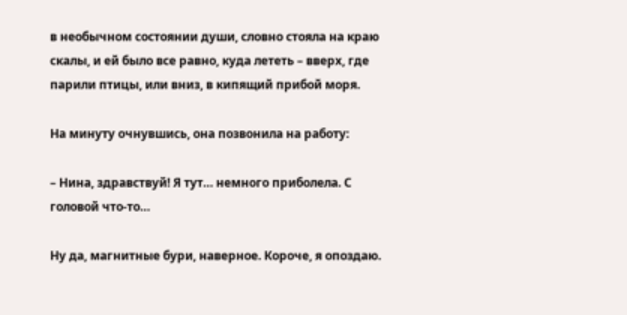в необычном состоянии души, словно стояла на краю скалы, и ей было все равно, куда лететь – вверх, где парили птицы, или вниз, в кипящий прибой моря.

На минуту очнувшись, она позвонила на работу:

– Нина, здравствуй! Я тут… немного приболела. С головой что-то…

Ну да, магнитные бури, наверное. Короче, я опоздаю.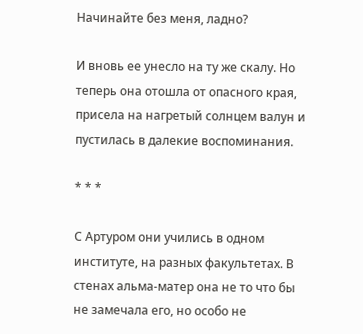Начинайте без меня, ладно?

И вновь ее унесло на ту же скалу. Но теперь она отошла от опасного края, присела на нагретый солнцем валун и пустилась в далекие воспоминания.

* * *

С Артуром они учились в одном институте, на разных факультетах. В стенах альма-матер она не то что бы не замечала его, но особо не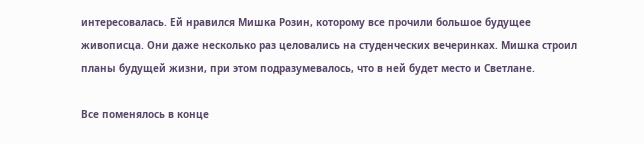интересовалась. Ей нравился Мишка Розин, которому все прочили большое будущее живописца. Они даже несколько раз целовались на студенческих вечеринках. Мишка строил планы будущей жизни, при этом подразумевалось, что в ней будет место и Светлане.

Все поменялось в конце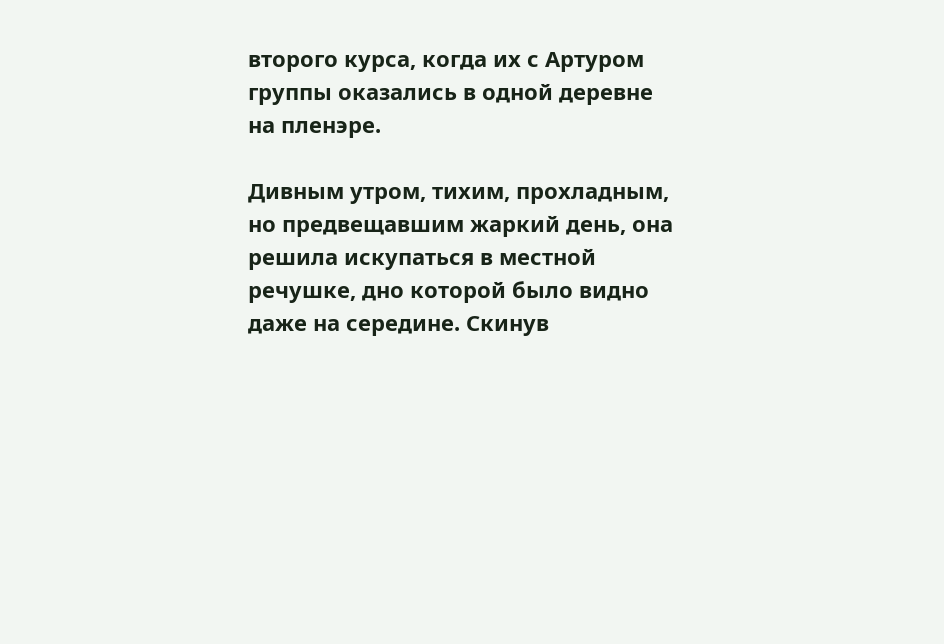второго курса, когда их с Артуром группы оказались в одной деревне на пленэре.

Дивным утром, тихим, прохладным, но предвещавшим жаркий день, она решила искупаться в местной речушке, дно которой было видно даже на середине. Скинув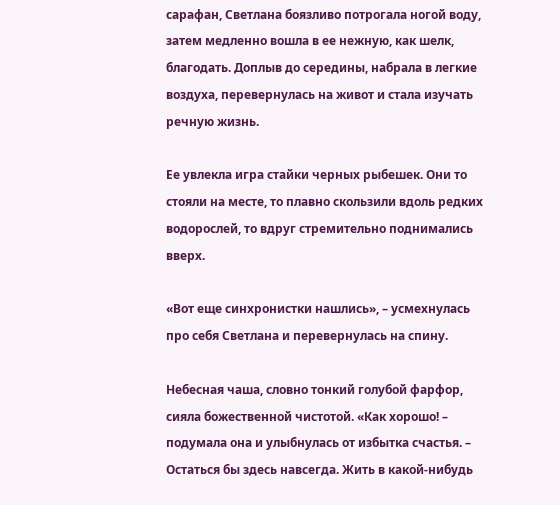сарафан, Светлана боязливо потрогала ногой воду, затем медленно вошла в ее нежную, как шелк, благодать. Доплыв до середины, набрала в легкие воздуха, перевернулась на живот и стала изучать речную жизнь.

Ее увлекла игра стайки черных рыбешек. Они то стояли на месте, то плавно скользили вдоль редких водорослей, то вдруг стремительно поднимались вверх.

«Вот еще синхронистки нашлись», – усмехнулась про себя Светлана и перевернулась на спину.

Небесная чаша, словно тонкий голубой фарфор, сияла божественной чистотой. «Как хорошо! – подумала она и улыбнулась от избытка счастья. – Остаться бы здесь навсегда. Жить в какой-нибудь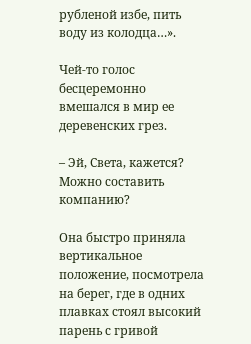рубленой избе, пить воду из колодца…».

Чей-то голос бесцеремонно вмешался в мир ее деревенских грез.

– Эй, Света, кажется? Можно составить компанию?

Она быстро приняла вертикальное положение, посмотрела на берег, где в одних плавках стоял высокий парень с гривой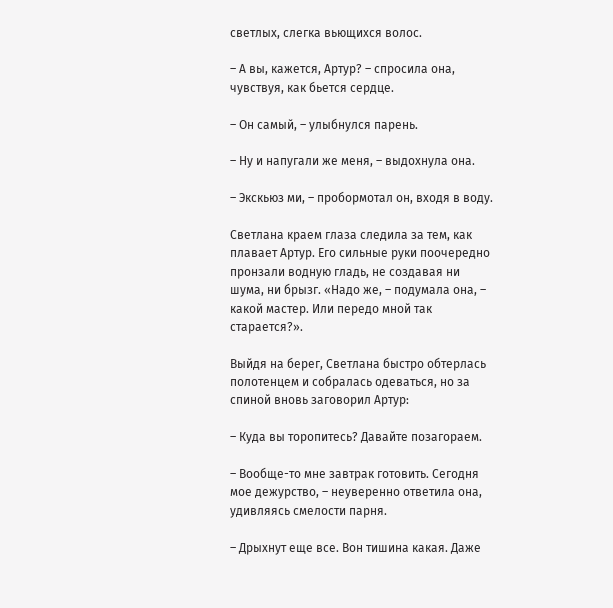светлых, слегка вьющихся волос.

– А вы, кажется, Артур? – спросила она, чувствуя, как бьется сердце.

– Он самый, – улыбнулся парень.

– Ну и напугали же меня, – выдохнула она.

– Экскьюз ми, – пробормотал он, входя в воду.

Светлана краем глаза следила за тем, как плавает Артур. Его сильные руки поочередно пронзали водную гладь, не создавая ни шума, ни брызг. «Надо же, – подумала она, – какой мастер. Или передо мной так старается?».

Выйдя на берег, Светлана быстро обтерлась полотенцем и собралась одеваться, но за спиной вновь заговорил Артур:

– Куда вы торопитесь? Давайте позагораем.

– Вообще-то мне завтрак готовить. Сегодня мое дежурство, – неуверенно ответила она, удивляясь смелости парня.

– Дрыхнут еще все. Вон тишина какая. Даже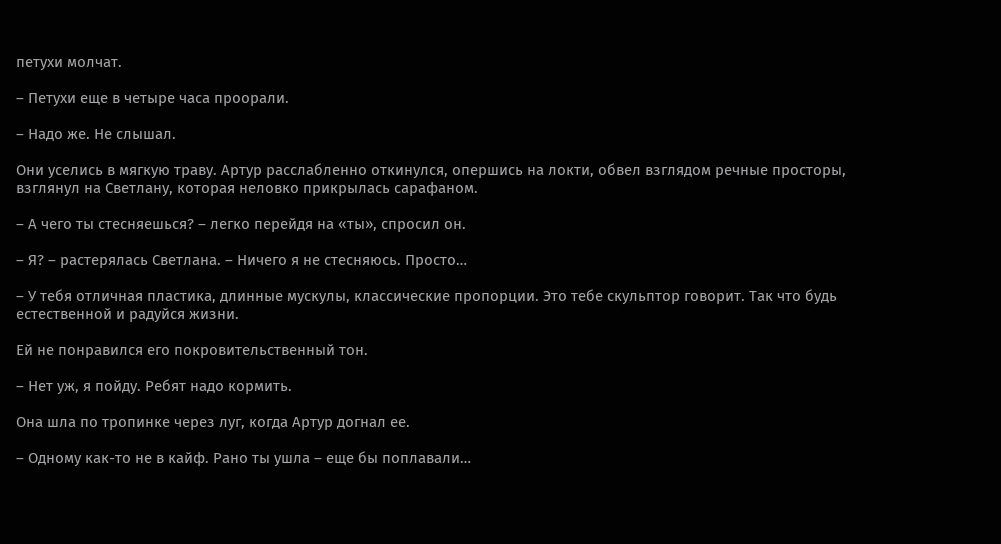петухи молчат.

– Петухи еще в четыре часа проорали.

– Надо же. Не слышал.

Они уселись в мягкую траву. Артур расслабленно откинулся, опершись на локти, обвел взглядом речные просторы, взглянул на Светлану, которая неловко прикрылась сарафаном.

– А чего ты стесняешься? – легко перейдя на «ты», спросил он.

– Я? – растерялась Светлана. – Ничего я не стесняюсь. Просто…

– У тебя отличная пластика, длинные мускулы, классические пропорции. Это тебе скульптор говорит. Так что будь естественной и радуйся жизни.

Ей не понравился его покровительственный тон.

– Нет уж, я пойду. Ребят надо кормить.

Она шла по тропинке через луг, когда Артур догнал ее.

– Одному как-то не в кайф. Рано ты ушла – еще бы поплавали…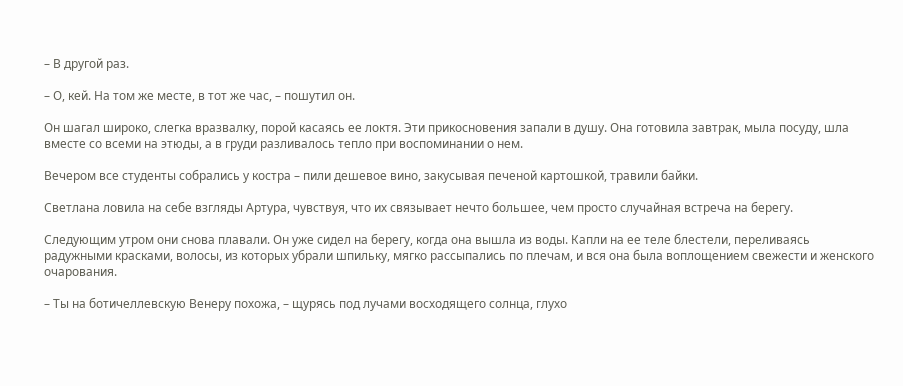– В другой раз.

– О, кей. На том же месте, в тот же час, – пошутил он.

Он шагал широко, слегка вразвалку, порой касаясь ее локтя. Эти прикосновения запали в душу. Она готовила завтрак, мыла посуду, шла вместе со всеми на этюды, а в груди разливалось тепло при воспоминании о нем.

Вечером все студенты собрались у костра – пили дешевое вино, закусывая печеной картошкой, травили байки.

Светлана ловила на себе взгляды Артура, чувствуя, что их связывает нечто большее, чем просто случайная встреча на берегу.

Следующим утром они снова плавали. Он уже сидел на берегу, когда она вышла из воды. Капли на ее теле блестели, переливаясь радужными красками, волосы, из которых убрали шпильку, мягко рассыпались по плечам, и вся она была воплощением свежести и женского очарования.

– Ты на ботичеллевскую Венеру похожа, – щурясь под лучами восходящего солнца, глухо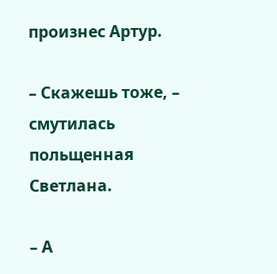произнес Артур.

– Скажешь тоже, – смутилась польщенная Светлана.

– А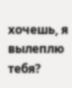хочешь, я вылеплю тебя?